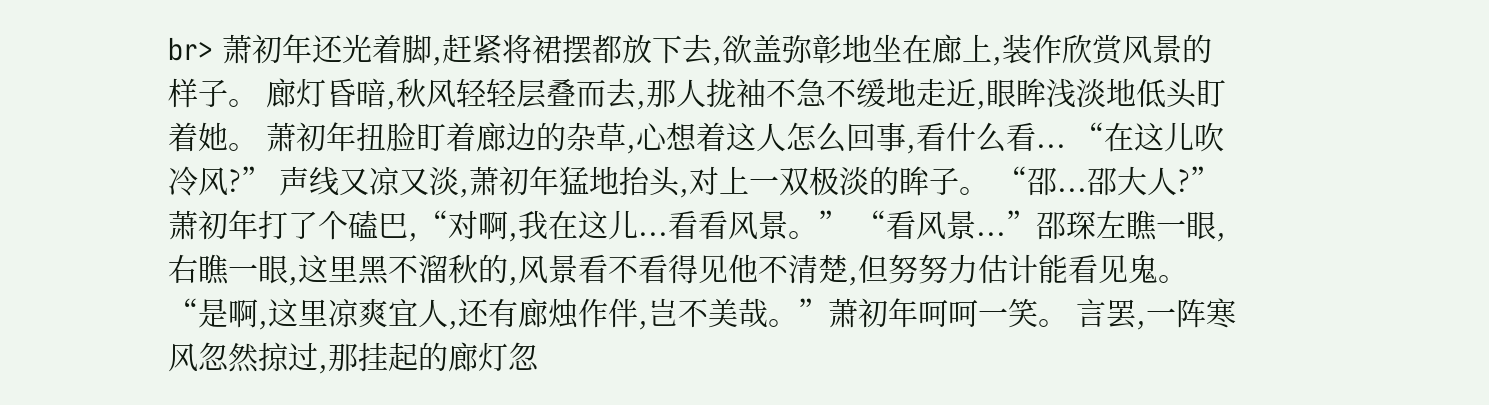br> 萧初年还光着脚,赶紧将裙摆都放下去,欲盖弥彰地坐在廊上,装作欣赏风景的样子。 廊灯昏暗,秋风轻轻层叠而去,那人拢袖不急不缓地走近,眼眸浅淡地低头盯着她。 萧初年扭脸盯着廊边的杂草,心想着这人怎么回事,看什么看... “在这儿吹冷风?” 声线又凉又淡,萧初年猛地抬头,对上一双极淡的眸子。 “邵...邵大人?”萧初年打了个磕巴,“对啊,我在这儿...看看风景。” “看风景...”邵琛左瞧一眼,右瞧一眼,这里黑不溜秋的,风景看不看得见他不清楚,但努努力估计能看见鬼。 “是啊,这里凉爽宜人,还有廊烛作伴,岂不美哉。”萧初年呵呵一笑。 言罢,一阵寒风忽然掠过,那挂起的廊灯忽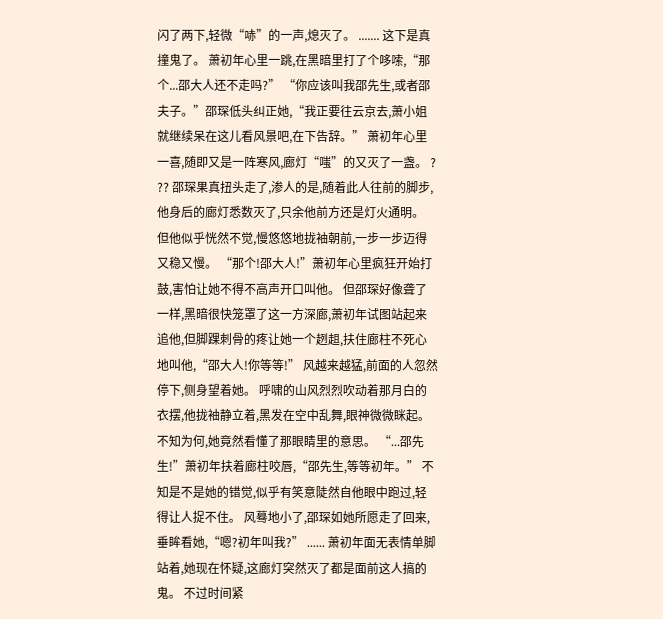闪了两下,轻微“哧”的一声,熄灭了。 ....... 这下是真撞鬼了。 萧初年心里一跳,在黑暗里打了个哆嗦,“那个...邵大人还不走吗?” “你应该叫我邵先生,或者邵夫子。”邵琛低头纠正她,“我正要往云京去,萧小姐就继续呆在这儿看风景吧,在下告辞。” 萧初年心里一喜,随即又是一阵寒风,廊灯“嗤”的又灭了一盏。 ? ?? 邵琛果真扭头走了,渗人的是,随着此人往前的脚步,他身后的廊灯悉数灭了,只余他前方还是灯火通明。 但他似乎恍然不觉,慢悠悠地拢袖朝前,一步一步迈得又稳又慢。 “那个!邵大人!”萧初年心里疯狂开始打鼓,害怕让她不得不高声开口叫他。 但邵琛好像聋了一样,黑暗很快笼罩了这一方深廊,萧初年试图站起来追他,但脚踝刺骨的疼让她一个趔趄,扶住廊柱不死心地叫他,“邵大人!你等等!” 风越来越猛,前面的人忽然停下,侧身望着她。 呼啸的山风烈烈吹动着那月白的衣摆,他拢袖静立着,黑发在空中乱舞,眼神微微眯起。 不知为何,她竟然看懂了那眼睛里的意思。 “...邵先生!”萧初年扶着廊柱咬唇,“邵先生,等等初年。” 不知是不是她的错觉,似乎有笑意陡然自他眼中跑过,轻得让人捉不住。 风蓦地小了,邵琛如她所愿走了回来,垂眸看她,“嗯?初年叫我?” ...... 萧初年面无表情单脚站着,她现在怀疑,这廊灯突然灭了都是面前这人搞的鬼。 不过时间紧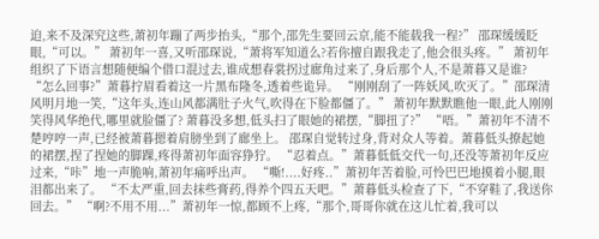迫,来不及深究这些,萧初年蹦了两步抬头,“那个,邵先生要回云京,能不能载我一程?” 邵琛缓缓眨眼,“可以。” 萧初年一喜,又听邵琛说,“萧将军知道么?若你擅自跟我走了,他会很头疼。” 萧初年组织了下语言想随便编个借口混过去,谁成想春裳拐过廊角过来了,身后那个人,不是萧暮又是谁? “怎么回事?”萧暮拧眉看着这一片黑布隆冬,透着些诡异。 “刚刚刮了一阵妖风,吹灭了。”邵琛清风明月地一笑,“这年头,连山风都满肚子火气,吹得在下脸都僵了。” 萧初年默默瞧他一眼,此人刚刚笑得风华绝代,哪里就脸僵了? 萧暮没多想,低头扫了眼她的裙摆,“脚扭了?” “唔。”萧初年不清不楚哼哼一声,已经被萧暮摁着肩膀坐到了廊坐上。 邵琛自觉转过身,背对众人等着。萧暮低头撩起她的裙摆,捏了捏她的脚踝,疼得萧初年面容狰狞。 “忍着点。”萧暮低低交代一句,还没等萧初年反应过来,“咔”地一声脆响,萧初年痛呼出声。 “嘶!....好疼..”萧初年苦着脸,可怜巴巴地摸着小腿,眼泪都出来了。 “不太严重,回去抹些膏药,得养个四五天吧。”萧暮低头检查了下,“不穿鞋了,我送你回去。” “啊?不用不用...”萧初年一惊,都顾不上疼,“那个,哥哥你就在这儿忙着,我可以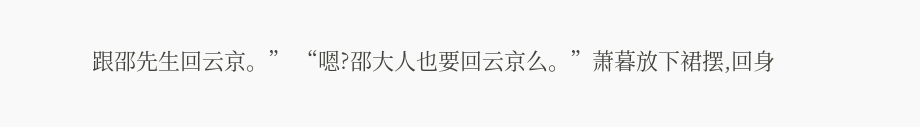跟邵先生回云京。” “嗯?邵大人也要回云京么。”萧暮放下裙摆,回身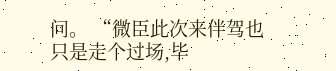问。 “微臣此次来伴驾也只是走个过场,毕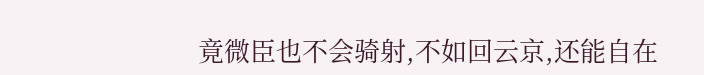竟微臣也不会骑射,不如回云京,还能自在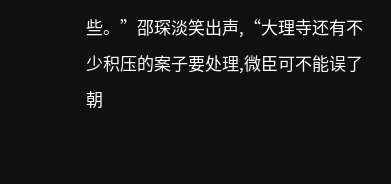些。”邵琛淡笑出声,“大理寺还有不少积压的案子要处理,微臣可不能误了朝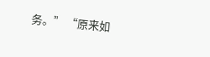务。” “原来如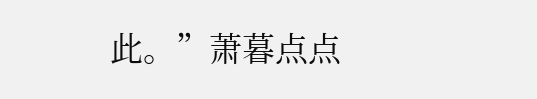此。”萧暮点点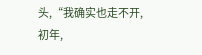头,“我确实也走不开,初年,